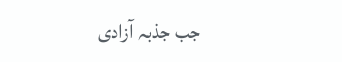جب جذبہ آزادی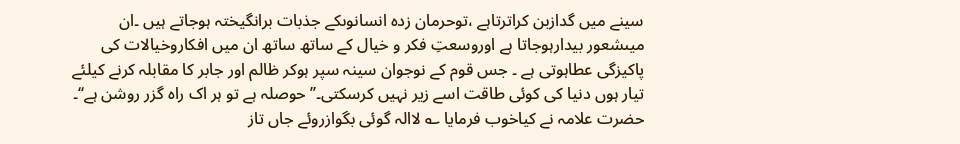سینے میں گدازبن کراترتاہے ،توحرمان زدہ انسانوںکے جذبات برانگیختہ ہوجاتے ہیں ۔ان میںشعور بیدارہوجاتا ہے اوروسعتِ فکر و خیال کے ساتھ ساتھ ان میں افکاروخیالات کی پاکیزگی عطاہوتی ہے ۔ جس قوم کے نوجوان سینہ سپر ہوکر ظالم اور جابر کا مقابلہ کرنے کیلئے تیار ہوں دنیا کی کوئی طاقت اسے زیر نہیں کرسکتی۔’’حوصلہ ہے تو ہر اک راہ گزر روشن ہے‘‘۔ حضرت علامہ نے کیاخوب فرمایا ؎ لاالہ گوئی بگوازروئے جاں تاز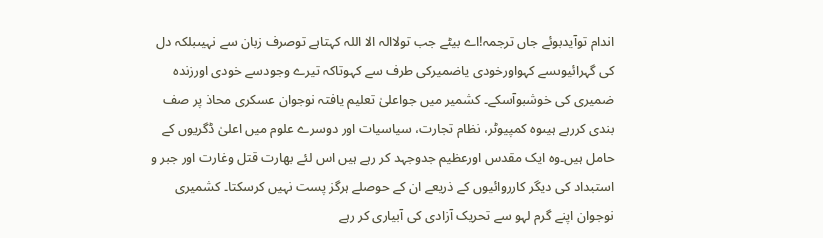اندام توآیدبوئے جاں ترجمہ!اے بیٹے جب تولاالہ الا اللہ کہتاہے توصرف زبان سے نہیںبلکہ دل کی گہرائیوںسے کہواورخودی یاضمیرکی طرف سے کہوتاکہ تیرے وجودسے خودی اورزندہ ضمیری کی خوشبوآسکے۔ کشمیر میں جواعلیٰ تعلیم یافتہ نوجوان عسکری محاذ پر صف بندی کررہے ہیںوہ کمپیوٹر، نظام تجارت، سیاسیات اور دوسرے علوم میں اعلیٰ ڈگریوں کے حامل ہیں۔وہ ایک مقدس اورعظیم جدوجہد کر رہے ہیں اس لئے بھارت قتل وغارت اور جبر و استبداد کی دیگر کارروائیوں کے ذریعے ان کے حوصلے ہرگز پست نہیں کرسکتا۔ کشمیری نوجوان اپنے گرم لہو سے تحریک آزادی کی آبیاری کر رہے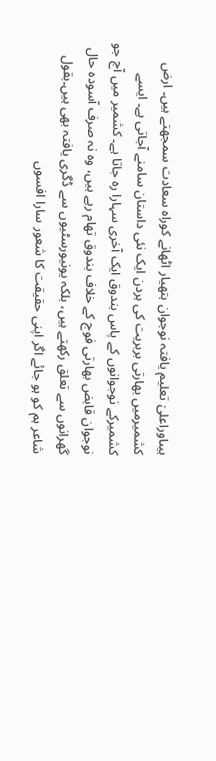ہیںاوراعلیٰ تعلیم یافتہ نوجوان ہتھیار اٹھانے کوراہ سعادت سمجھتے ہیں۔ ارض کشمیرمیں بھارتی بربریت کی ہردن ایک نئی داستان سامنے آجاتی ہے۔ ایسے کشمیرکے نوجوانوں کے پاس بندوق ایک آخری سہارا رہ جاتا ہے۔ کشمیر میں آج جو نوجوان قابض بھارتی فوج کے خلاف بندوق تھام رہے ہیں، وہ نہ صرف آسودہ حال گھرانوں سے تعلق رکھتے ہیں، بلکہ یونیورسٹیوں سے ڈگری یافتہ بھی ہیں۔بقول شاعر ہم کو ہو جائے اگر اپنی حقیقت کا شعور سارا افسوں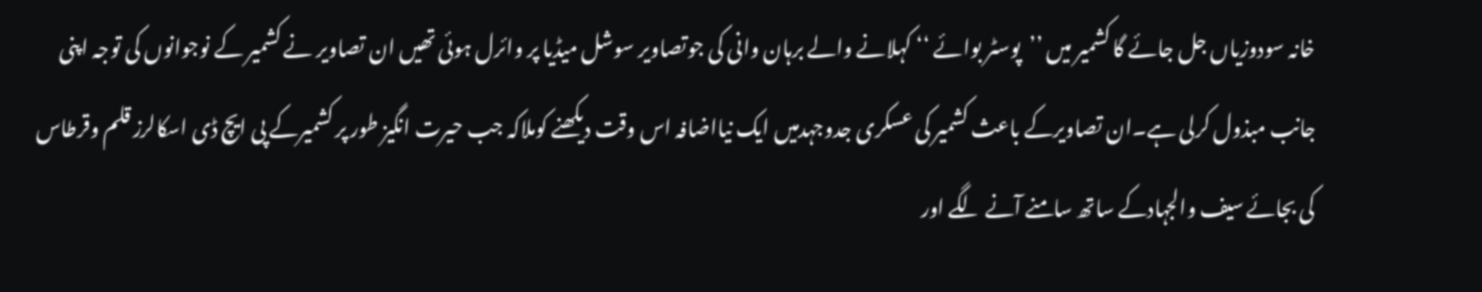خانہ سودوزیاں جل جائے گا کشمیر میں ’’پوسٹر بوائے ‘‘ کہلانے والے برہان وانی کی جوتصاویر سوشل میڈیا پر وائرل ہوئی تھیں ان تصاویر نے کشمیر کے نوجوانوں کی توجہ اپنی جانب مبذول کرلی ہے۔ان تصاویرکے باعث کشمیر کی عسکری جدوجہدمیں ایک نیااضافہ اس وقت دیکھنے کوملاکہ جب حیرت انگیز طور پر کشمیرکے پی ایچ ڈی اسکالرز قلم وقرطاس کی بجائے سیف والجہادکے ساتھ سامنے آنے لگے اور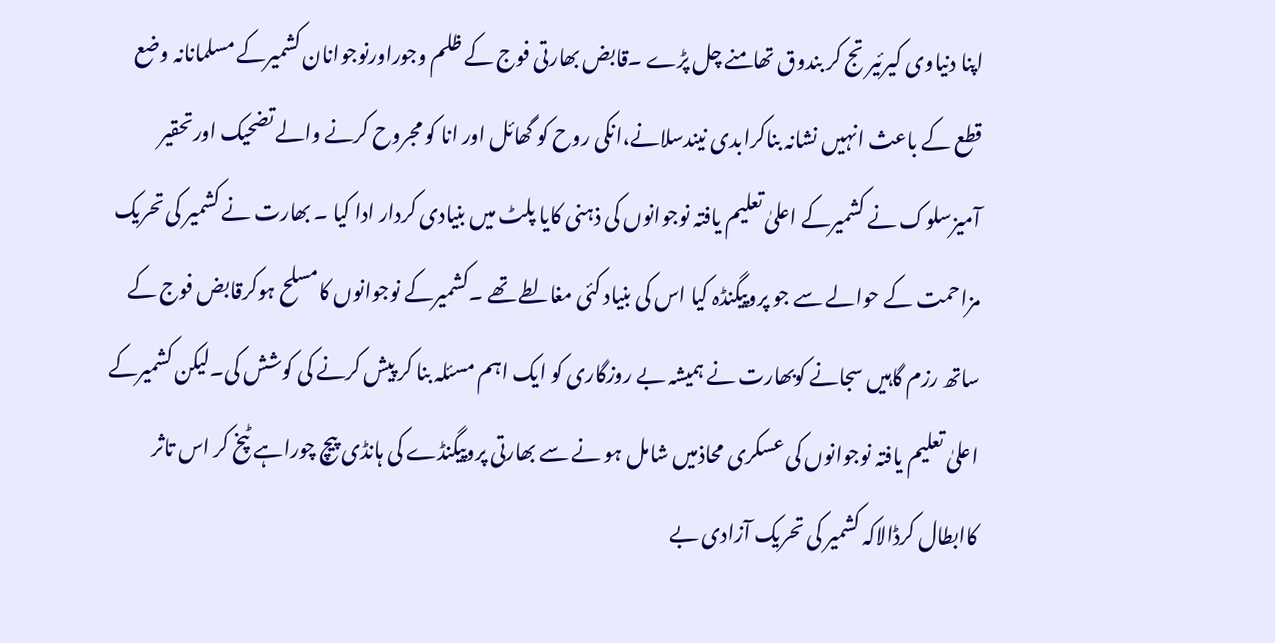اپنا دنیاوی کیرئیر تج کر بندوق تھامنے چل پڑے ۔قابض بھارتی فوج کے ظلم وجوراورنوجوانان کشمیرکے مسلمانانہ وضع قطع کے باعث انہیں نشانہ بناکرابدی نیندسلانے،انکی روح کو گھائل اور انا کو مجروح کرنے والے تضحیک اورتحقیر آمیزسلوک نے کشمیرکے اعلیٰ تعلیم یافتہ نوجوانوں کی ذہنی کایا پلٹ میں بنیادی کردار ادا کیا ۔ بھارت نے کشمیر کی تحریک مزاحمت کے حوالے سے جو پروپیگنڈہ کیا اس کی بنیاد کئی مغالطے تھے ۔کشمیرکے نوجوانوں کامسلح ہوکرقابض فوج کے ساتھ رزم گاہیں سجانے کوبھارت نے ہمیشہ بے روزگاری کو ایک اہم مسئلہ بنا کر پیش کرنے کی کوشش کی۔لیکن کشمیرکے اعلیٰ تعلیم یافتہ نوجوانوں کی عسکری محاذمیں شامل ہو نے سے بھارتی پروپیگنڈے کی ہانڈی پیچ چوراہے ٹپخ کر اس تاثر کاابطال کرڈالاکہ کشمیر کی تحریک آزادی بے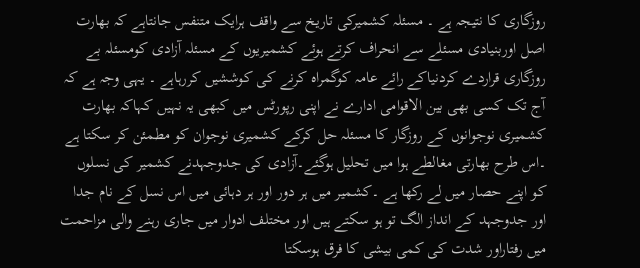روزگاری کا نتیجہ ہے ۔ مسئلہ کشمیرکی تاریخ سے واقف ہرایک متنفس جانتاہے کہ بھارت اصل اوربنیادی مسئلے سے انحراف کرتے ہوئے کشمیریوں کے مسئلہ آزادی کومسئلہ بے روزگاری قراردے کردنیاکے رائے عامہ کوگمراہ کرنے کی کوششیں کررہاہے ۔ یہی وجہ ہے کہ آج تک کسی بھی بین الاقوامی ادارے نے اپنی رپورٹس میں کبھی یہ نہیں کہاکہ بھارت کشمیری نوجوانوں کے روزگار کا مسئلہ حل کرکے کشمیری نوجوان کو مطمئن کر سکتا ہے ۔اس طرح بھارتی مغالطے ہوا میں تحلیل ہوگئے۔آزادی کی جدوجہدنے کشمیر کی نسلوں کو اپنے حصار میں لے رکھا ہے ۔کشمیر میں ہر دور اور ہر دہائی میں اس نسل کے نام جدا اور جدوجہد کے انداز الگ تو ہو سکتے ہیں اور مختلف ادوار میں جاری رہنے والی مزاحمت میں رفتاراور شدت کی کمی بیشی کا فرق ہوسکتا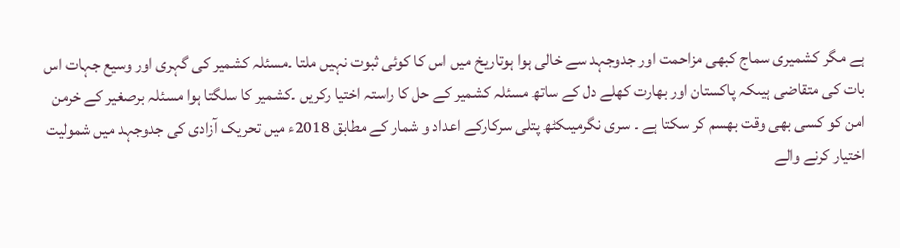ہے مگر کشمیری سماج کبھی مزاحمت اور جدوجہد سے خالی ہوا ہوتاریخ میں اس کا کوئی ثبوت نہیں ملتا ۔مسئلہ کشمیر کی گہری اور وسیع جہات اس بات کی متقاضی ہیںکہ پاکستان اور بھارت کھلے دل کے ساتھ مسئلہ کشمیر کے حل کا راستہ اختیا رکریں ۔کشمیر کا سلگتا ہوا مسئلہ برصغیر کے خرمن امن کو کسی بھی وقت بھسم کر سکتا ہے ۔ سری نگرمیںکٹھ پتلی سرکارکے اعداد و شمار کے مطابق 2018ء میں تحریک آزادی کی جدوجہد میں شمولیت اختیار کرنے والے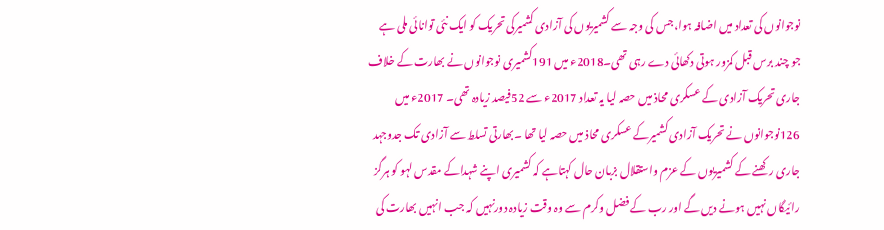نوجوانوں کی تعداد میں اضافہ ہوا،جس کی وجہ سے کشمیریوں کی آزادی کشمیرکی تحریک کو ایک نئی توانائی ملی ہے جو چند برس قبل کمزور ہوتی دکھائی دے رہی تھی۔2018ء میں 191کشمیری نوجوانوں نے بھارت کے خلاف جاری تحریک آزادی کے عسکری محاذ میں حصہ لیا یہ تعداد 2017ء سے 52فیصد زیادہ تھی۔ 2017ء میں 126نوجوانوں نے تحریک آزادی کشمیرکے عسکری محاذ میں حصہ لیا تھا ۔بھارتی تسلط سے آزادی تک جدوجہد جاری رکھنے کے کشمیریوں کے عزم واستقلال بزبان حال کہتاہے کہ کشمیری اپنے شہداکے مقدس لہو کو ہرگز رائیگاں نہیں ہونے دیں گے اور رب کے فضل وکرم سے وہ وقت زیادہ دورنہیں کہ جب انہیں بھارت کی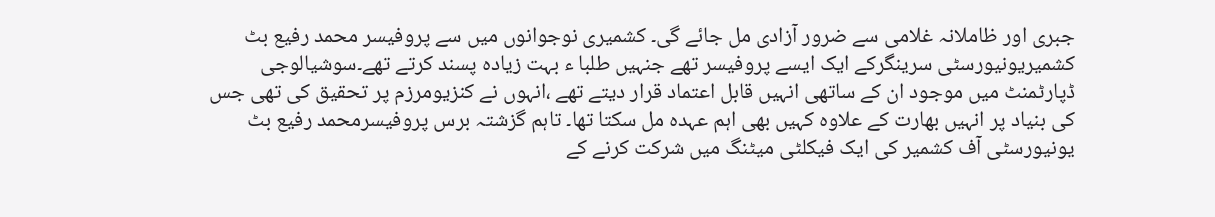جبری اور ظاملانہ غلامی سے ضرور آزادی مل جائے گی۔ کشمیری نوجوانوں میں سے پروفیسر محمد رفیع بٹ کشمیریونیورسٹی سرینگرکے ایک ایسے پروفیسر تھے جنہیں طلبا ء بہت زیادہ پسند کرتے تھے۔سوشیالوجی ڈپارٹمنٹ میں موجود ان کے ساتھی انہیں قابل اعتماد قرار دیتے تھے ،انہوں نے کنزیومرزم پر تحقیق کی تھی جس کی بنیاد پر انہیں بھارت کے علاوہ کہیں بھی اہم عہدہ مل سکتا تھا۔ تاہم گزشتہ برس پروفیسرمحمد رفیع بٹ یونیورسٹی آف کشمیر کی ایک فیکلٹی میٹنگ میں شرکت کرنے کے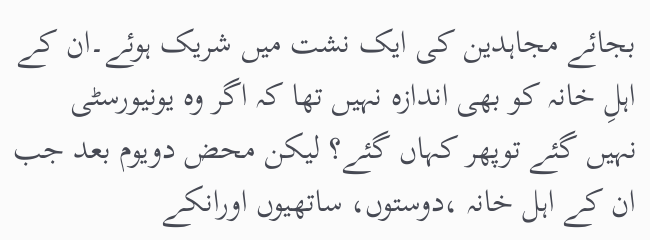بجائے مجاہدین کی ایک نشت میں شریک ہوئے۔ان کے اہلِ خانہ کو بھی اندازہ نہیں تھا کہ اگر وہ یونیورسٹی نہیں گئے توپھر کہاں گئے؟ لیکن محض دویوم بعد جب ان کے اہل خانہ ،دوستوں، ساتھیوں اورانکے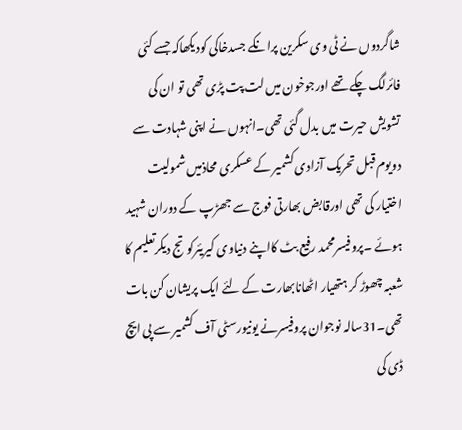شاگردوں نے ٹی وی سکرین پرانکے جسدخاکی کودیکھاکہ جسے کئی فائرلگ چکے تھے اورجوخون میں لت پت پڑی تھی تو ان کی تشویش حیرت میں بدل گئی تھی۔انہوں نے اپنی شہادت سے دویوم قبل تحریک آزادی کشمیر کے عسکری محاذمیں شمولیت اختیار کی تھی اورقابض بھارتی فوج سے جھڑپ کے دوران شہید ہوئے ۔پروفیسرمحمد رفیع بٹ کااپنے دنیاوی کیریئرکوتج دیکرتعلیم کا شعبہ چھوڑ کر ہتھیار اٹھانابھارت کے لئے ایک پریشان کن بات تھی۔31سالہ نوجوان پروفیسرنے یونیورسٹی آف کشمیر سے پی ایچ ڈی کی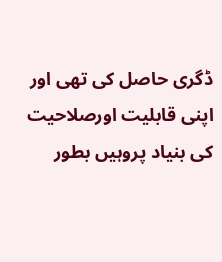ڈگری حاصل کی تھی اور اپنی قابلیت اورصلاحیت کی بنیاد پروہیں بطور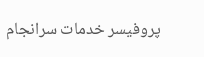پروفیسر خدمات سرانجام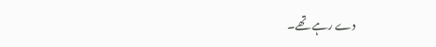دے رہے تھے۔